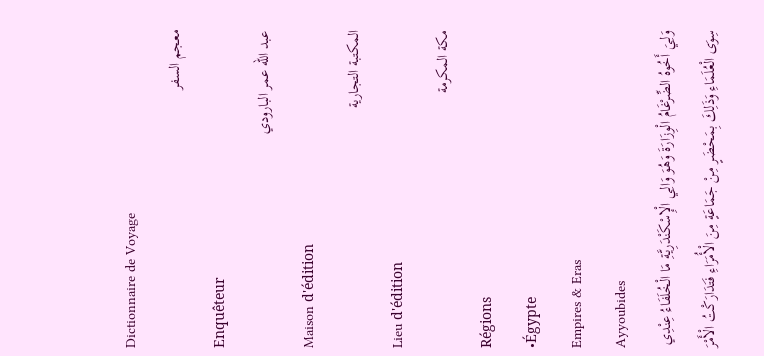Dictionnaire de Voyage
معجم السفر
Enquêteur
عبد الله عمر البارودي
Maison d'édition
المكتبة التجارية
Lieu d'édition
مكة المكرمة
Régions
•Égypte
Empires & Eras
Ayyoubides
وَلِيَ أَخُوهُ الضِّرْغَامُ الْوِزَارَةَ وَهُوَ وَالِي الْإِسْكَنْدَرِيَّةِ مَا الْخُلَفَاءُ عِنْدِي سِوَى الْعُلَمَاءِ وَذَلِكَ بِمَحْضَرٍ مِنْ جَمَاعَةٍ مِنَ الْأُمَرَاءِ فَتَدَارَكْتُ الْأَمْرَ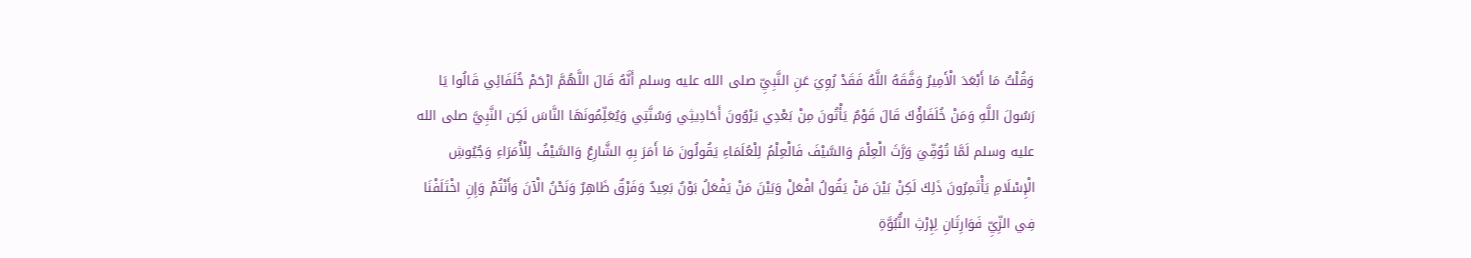وَقُلْتُ مَا أَبْعَدَ الْأَمِيرُ وَفَّقَهُ اللَّهُ فَقَدْ رُوِيَ عَنِ النَّبِيِّ صلى الله عليه وسلم أَنَّهُ قَالَ اللَّهُمَّ ارْحَمْ خُلَفَائِي قَالُوا يَا رَسُولَ اللَّهِ وَمَنْ خُلَفَاؤُكَ قَالَ قَوْمٌ يَأْتُونَ مِنْ بَعْدِي يَرْوُونَ أَحَادِيثِي وَسُنَّتِي وَيُعَلِّمُونَهَا النَّاسَ لَكِن النَّبِيَّ صلى الله عليه وسلم لَمَّا تُوُفِّيَ وَرَّثَ الْعِلْمَ وَالسَّيْفَ فَالْعِلْمُ لِلْعُلَمَاءِ يَقُولُونَ مَا أَمَرَ بِهِ الشَّارِعُ وَالسَّيْفُ لِلْأُمَرَاءِ وَجُيُوشِ الْإِسْلَامِ يَأْتَمِرُونَ ذَلِكَ لَكِنْ بَيْنَ مَنْ يَقُولُ افْعَلْ وَبَيْنَ مَنْ يَفْعَلُ بَوْنٌ بَعِيدٌ وَفَرْقٌ ظَاهِرٌ وَنَحْنُ الْآنَ وَأَنْتُمْ وَإِنِ اخْتَلَفْنَا فِي الزِّيِّ فَوَارِثَانِ لِإِرْثِ النُّبُوَّةِ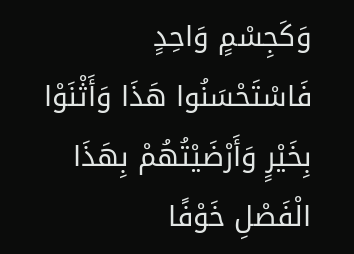وَكَجِسْمٍ وَاحِدٍ
فَاسْتَحْسَنُوا هَذَا وَأَثْنَوْا بِخَيْرٍ وَأَرْضَيْتُهُمْ بِهَذَا الْفَصْلِ خَوْفًا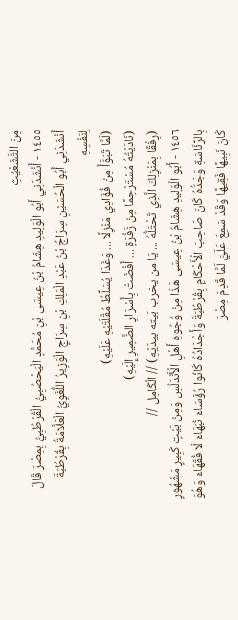مِنَ التَّشَعْيُثِ
١٤٥٥ - أَنْشَدَنِي أَبُو الْوَلِيدِ هِشَامُ بْنُ عِيسَى بْنِ مُحَمَّدٍ الْيَحْصُبِيُّ الْقُرْطُبِيُّ بِمِصْرَ قَالَ أَنْشَدَنِي أَبُو الْحُسَيْنِ سِرَاجُ بْنُ عَبْدِ الْمَلِكِ بْنِ سِرَاجٍ الْوَزِيرُ اللُّغَوِيُّ الْعَلَّامَةُ بِقُرْطُبَةَ لِنَفْسِهِ
(لَمَّا تَبَوَّأَ مِنْ فُؤَادِي مَنْزِلًا ... وَغَدَا يُسَلِّطُ مُقْلَتَيْهِ عَلَيْهِ)
(نَادَيْتُهُ مُسْتَرْحِمًا مِنْ زَفْرَةٍ ... أَفْضَتْ بِأَسْرَارِ الضَّمِيرِ إِلَيْهِ)
(رِفْقًا بِمَنْزِلِكَ الَّذِي تَحْتَلُّهُ ... يَا من يخرب بَيته بيدَيْهِ) // الْكَامِل //
١٤٥٦ - أَبُو الْوَلِيدِ هِشَامُ بْنُ عِيسَى هَذَا مِنْ وُجُوهِ أَهْلِ الْأَنْدَلُسِ وَمِنْ بَيْتٍ كَبِيرٍ مَشْهُورٍ بِالرِّئَاسَةِ وَجَدُّهُ كَانَ صَاحِبَ الْأَحْكَامِ بِقُرْطُبَةَ وَأَجْدَادُهُ كَانُوا رُؤَسَاءَ نُبَهَاءَ لَا فُقَهَاءَ وَهُوَ كَانَ نَبِيهًا فَقِيهًا وَقَدْ سَمِعَ عَلَيَّ لَمَّا قَدِمَ مِصْرَ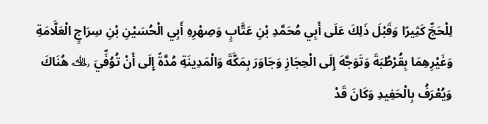لِلْحَجِّ كَثِيرًا وَقَبْلَ ذَلِكَ عَلَى أَبِي مُحَمَّدِ بْنِ عَتَّابٍ وَصِهْرِهِ أَبِي الْحُسَيْنِ بْنِ سِرَاجٍ الْعَلَّامَةِ وَغَيْرِهِمَا بِقُرْطُبَةَ وَتَوَجَّهَ إِلَى الْحِجَازِ وَجَاوَرَ بِمَكَّةَ وَالْمَدِينَةِ مُدَّةً إِلَى أَنْ تُوُفِّيَ ﵀ هُنَاكَ وَيُعْرَفُ بِالْحَفِيدِ وَكَانَ قَدْ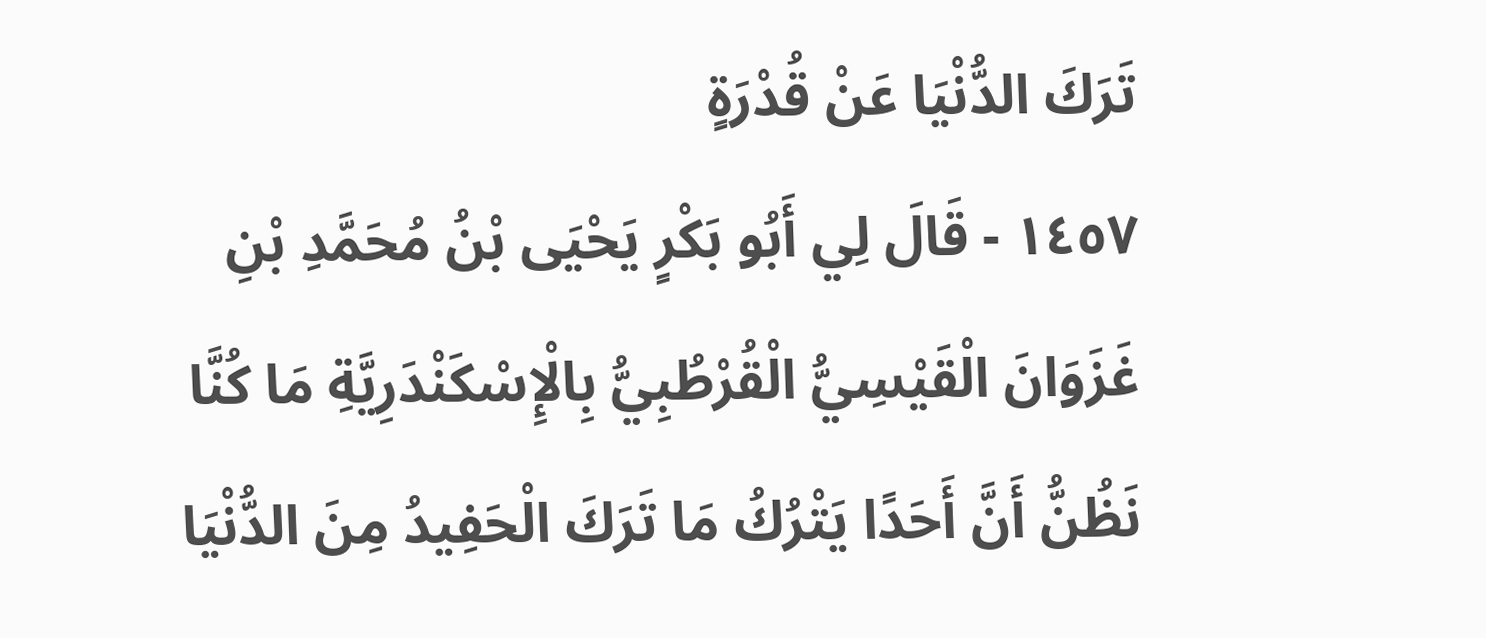تَرَكَ الدُّنْيَا عَنْ قُدْرَةٍ
١٤٥٧ - قَالَ لِي أَبُو بَكْرٍ يَحْيَى بْنُ مُحَمَّدِ بْنِ غَزَوَانَ الْقَيْسِيُّ الْقُرْطُبِيُّ بِالْإِسْكَنْدَرِيَّةِ مَا كُنَّا نَظُنُّ أَنَّ أَحَدًا يَتْرُكُ مَا تَرَكَ الْحَفِيدُ مِنَ الدُّنْيَا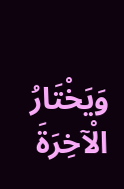وَيَخْتَارُ الْآخِرَةَ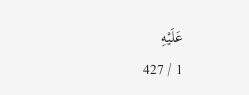عَلَيْهِ
1 / 427